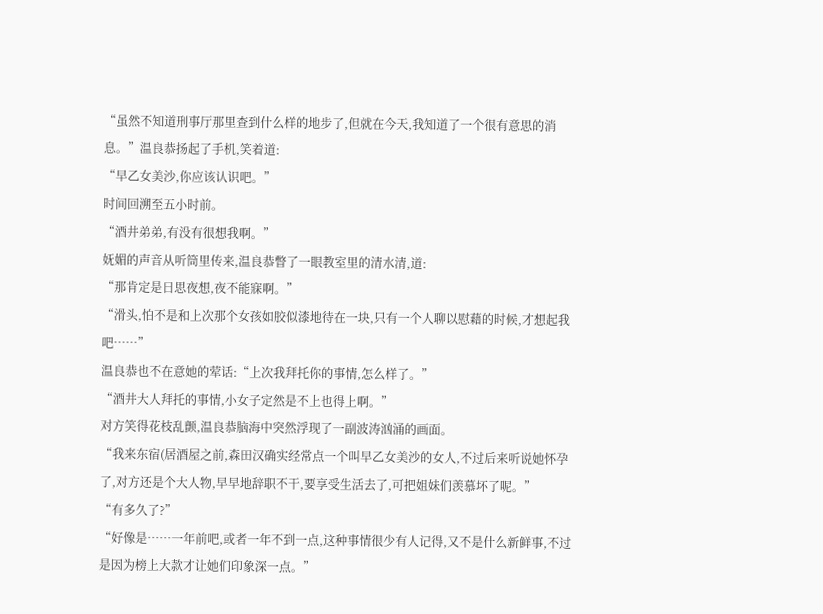“虽然不知道刑事厅那里查到什么样的地步了,但就在今天,我知道了一个很有意思的消息。”温良恭扬起了手机,笑着道:
“早乙女美沙,你应该认识吧。”
时间回溯至五小时前。
“酒井弟弟,有没有很想我啊。”
妩媚的声音从听筒里传来,温良恭瞥了一眼教室里的清水清,道:
“那肯定是日思夜想,夜不能寐啊。”
“滑头,怕不是和上次那个女孩如胶似漆地待在一块,只有一个人聊以慰藉的时候,才想起我吧……”
温良恭也不在意她的荤话:“上次我拜托你的事情,怎么样了。”
“酒井大人拜托的事情,小女子定然是不上也得上啊。”
对方笑得花枝乱颤,温良恭脑海中突然浮现了一副波涛汹涌的画面。
“我来东宿(居酒屋之前,森田汉确实经常点一个叫早乙女美沙的女人,不过后来听说她怀孕了,对方还是个大人物,早早地辞职不干,要享受生活去了,可把姐妹们羡慕坏了呢。”
“有多久了?”
“好像是……一年前吧,或者一年不到一点,这种事情很少有人记得,又不是什么新鲜事,不过是因为榜上大款才让她们印象深一点。”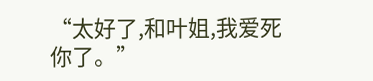“太好了,和叶姐,我爱死你了。”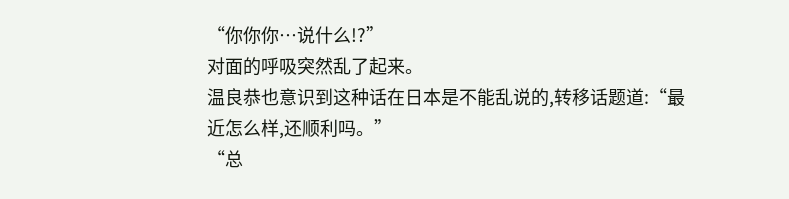“你你你…说什么!?”
对面的呼吸突然乱了起来。
温良恭也意识到这种话在日本是不能乱说的,转移话题道:“最近怎么样,还顺利吗。”
“总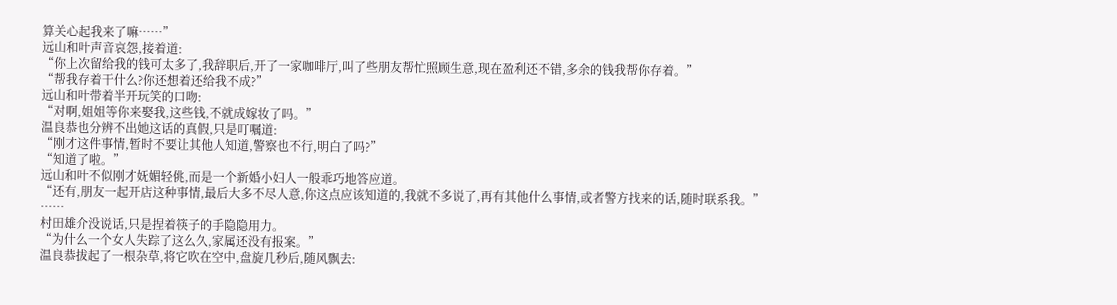算关心起我来了嘛……”
远山和叶声音哀怨,接着道:
“你上次留给我的钱可太多了,我辞职后,开了一家咖啡厅,叫了些朋友帮忙照顾生意,现在盈利还不错,多余的钱我帮你存着。”
“帮我存着干什么?你还想着还给我不成?”
远山和叶带着半开玩笑的口吻:
“对啊,姐姐等你来娶我,这些钱,不就成嫁妆了吗。”
温良恭也分辨不出她这话的真假,只是叮嘱道:
“刚才这件事情,暂时不要让其他人知道,警察也不行,明白了吗?”
“知道了啦。”
远山和叶不似刚才妩媚轻佻,而是一个新婚小妇人一般乖巧地答应道。
“还有,朋友一起开店这种事情,最后大多不尽人意,你这点应该知道的,我就不多说了,再有其他什么事情,或者警方找来的话,随时联系我。”
……
村田雄介没说话,只是捏着筷子的手隐隐用力。
“为什么一个女人失踪了这么久,家属还没有报案。”
温良恭拔起了一根杂草,将它吹在空中,盘旋几秒后,随风飘去: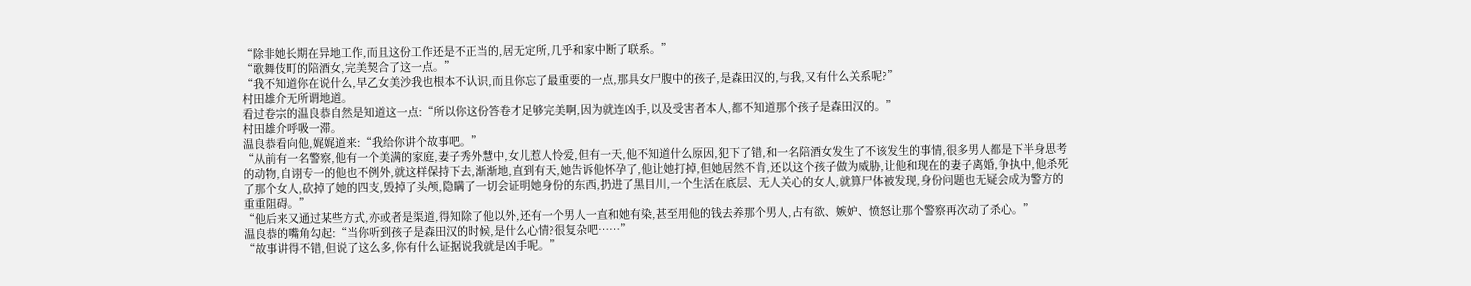“除非她长期在异地工作,而且这份工作还是不正当的,居无定所,几乎和家中断了联系。”
“歌舞伎町的陪酒女,完美契合了这一点。”
“我不知道你在说什么,早乙女美沙我也根本不认识,而且你忘了最重要的一点,那具女尸腹中的孩子,是森田汉的,与我,又有什么关系呢?”
村田雄介无所谓地道。
看过卷宗的温良恭自然是知道这一点:“所以你这份答卷才足够完美啊,因为就连凶手,以及受害者本人,都不知道那个孩子是森田汉的。”
村田雄介呼吸一滞。
温良恭看向他,娓娓道来:“我给你讲个故事吧。”
“从前有一名警察,他有一个美满的家庭,妻子秀外慧中,女儿惹人怜爱,但有一天,他不知道什么原因,犯下了错,和一名陪酒女发生了不该发生的事情,很多男人都是下半身思考的动物,自诩专一的他也不例外,就这样保持下去,渐渐地,直到有天,她告诉他怀孕了,他让她打掉,但她居然不肯,还以这个孩子做为威胁,让他和现在的妻子离婚,争执中,他杀死了那个女人,砍掉了她的四支,毁掉了头颅,隐瞒了一切会证明她身份的东西,扔进了黑目川,一个生活在底层、无人关心的女人,就算尸体被发现,身份问题也无疑会成为警方的重重阻碍。”
“他后来又通过某些方式,亦或者是渠道,得知除了他以外,还有一个男人一直和她有染,甚至用他的钱去养那个男人,占有欲、嫉妒、愤怒让那个警察再次动了杀心。”
温良恭的嘴角勾起:“当你听到孩子是森田汉的时候,是什么心情?很复杂吧……”
“故事讲得不错,但说了这么多,你有什么证据说我就是凶手呢。”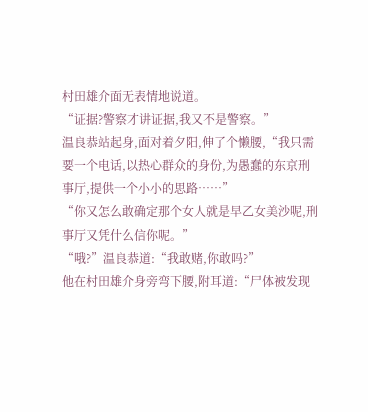村田雄介面无表情地说道。
“证据?警察才讲证据,我又不是警察。”
温良恭站起身,面对着夕阳,伸了个懒腰,“我只需要一个电话,以热心群众的身份,为愚蠢的东京刑事厅,提供一个小小的思路……”
“你又怎么敢确定那个女人就是早乙女美沙呢,刑事厅又凭什么信你呢。”
“哦?”温良恭道:“我敢赌,你敢吗?”
他在村田雄介身旁弯下腰,附耳道:“尸体被发现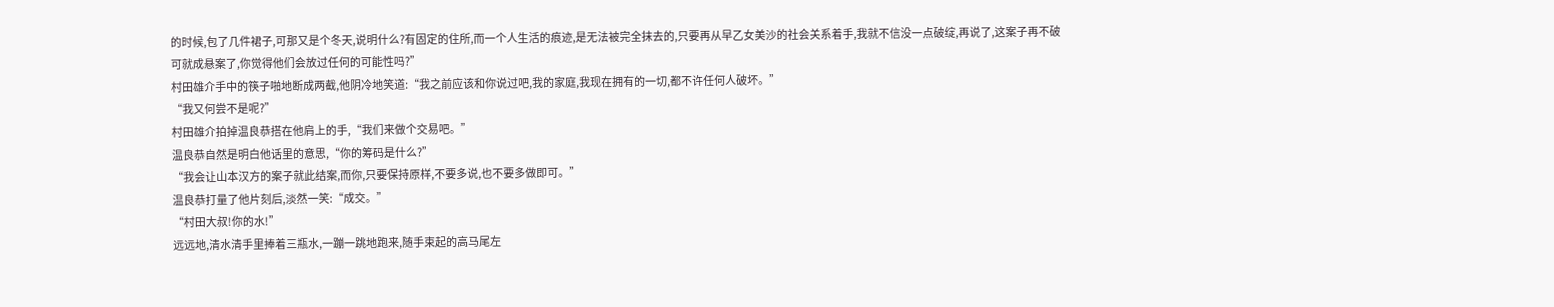的时候,包了几件裙子,可那又是个冬天,说明什么?有固定的住所,而一个人生活的痕迹,是无法被完全抹去的,只要再从早乙女美沙的社会关系着手,我就不信没一点破绽,再说了,这案子再不破可就成悬案了,你觉得他们会放过任何的可能性吗?”
村田雄介手中的筷子啪地断成两截,他阴冷地笑道:“我之前应该和你说过吧,我的家庭,我现在拥有的一切,都不许任何人破坏。”
“我又何尝不是呢?”
村田雄介拍掉温良恭搭在他肩上的手,“我们来做个交易吧。”
温良恭自然是明白他话里的意思,“你的筹码是什么?”
“我会让山本汉方的案子就此结案,而你,只要保持原样,不要多说,也不要多做即可。”
温良恭打量了他片刻后,淡然一笑:“成交。”
“村田大叔!你的水!”
远远地,清水清手里捧着三瓶水,一蹦一跳地跑来,随手束起的高马尾左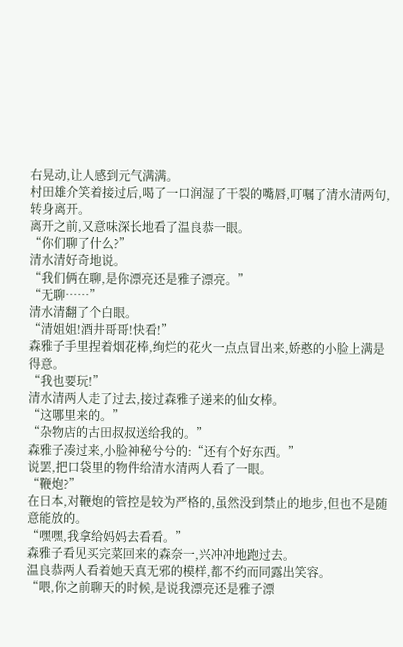右晃动,让人感到元气满满。
村田雄介笑着接过后,喝了一口润湿了干裂的嘴唇,叮嘱了清水清两句,转身离开。
离开之前,又意味深长地看了温良恭一眼。
“你们聊了什么?”
清水清好奇地说。
“我们俩在聊,是你漂亮还是雅子漂亮。”
“无聊……”
清水清翻了个白眼。
“清姐姐!酒井哥哥!快看!”
森雅子手里捏着烟花棒,绚烂的花火一点点冒出来,娇憨的小脸上满是得意。
“我也要玩!”
清水清两人走了过去,接过森雅子递来的仙女棒。
“这哪里来的。”
“杂物店的古田叔叔送给我的。”
森雅子凑过来,小脸神秘兮兮的:“还有个好东西。”
说罢,把口袋里的物件给清水清两人看了一眼。
“鞭炮?”
在日本,对鞭炮的管控是较为严格的,虽然没到禁止的地步,但也不是随意能放的。
“嘿嘿,我拿给妈妈去看看。”
森雅子看见买完菜回来的森奈一,兴冲冲地跑过去。
温良恭两人看着她天真无邪的模样,都不约而同露出笑容。
“喂,你之前聊天的时候,是说我漂亮还是雅子漂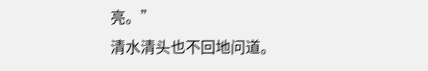亮。”
清水清头也不回地问道。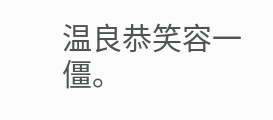温良恭笑容一僵。